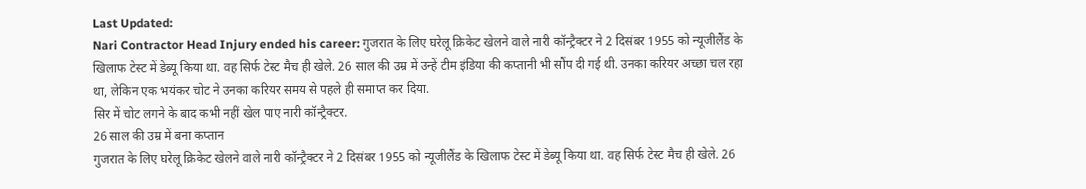Last Updated:
Nari Contractor Head Injury ended his career: गुजरात के लिए घरेलू क्रिकेट खेलने वाले नारी कॉन्ट्रैक्टर ने 2 दिसंबर 1955 को न्यूजीलैंड के खिलाफ टेस्ट में डेब्यू किया था. वह सिर्फ टेस्ट मैच ही खेले. 26 साल की उम्र में उन्हें टीम इंडिया की कप्तानी भी सौंप दी गई थी. उनका करियर अच्छा चल रहा था, लेकिन एक भयंकर चोट ने उनका करियर समय से पहले ही समाप्त कर दिया.
सिर में चोट लगने के बाद कभी नहीं खेल पाए नारी कॉन्ट्रैक्टर.
26 साल की उम्र में बना कप्तान
गुजरात के लिए घरेलू क्रिकेट खेलने वाले नारी कॉन्ट्रैक्टर ने 2 दिसंबर 1955 को न्यूजीलैंड के खिलाफ टेस्ट में डेब्यू किया था. वह सिर्फ टेस्ट मैच ही खेले. 26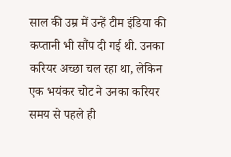साल की उम्र में उन्हें टीम इंडिया की कप्तानी भी सौंप दी गई थी. उनका करियर अच्छा चल रहा था, लेकिन एक भयंकर चोट ने उनका करियर समय से पहले ही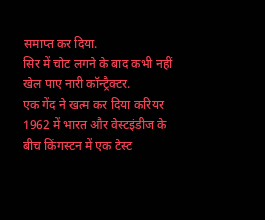समाप्त कर दिया.
सिर में चोट लगने के बाद कभी नहीं खेल पाए नारी कॉन्ट्रैक्टर.
एक गेंद ने खत्म कर दिया करियर
1962 में भारत और वेस्टइंडीज के बीच किंगस्टन में एक टेस्ट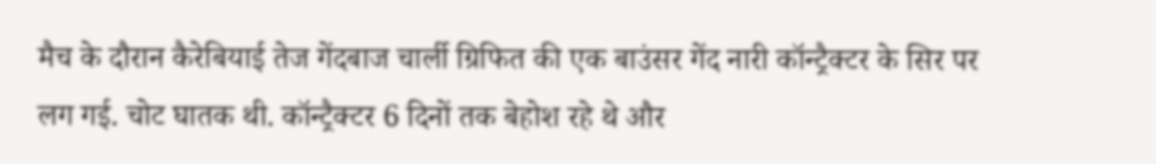मैच के दौरान कैरेबियाई तेज गेंदबाज चार्ली ग्रिफित की एक बाउंसर गेंद नारी कॉन्ट्रैक्टर के सिर पर लग गई. चोट घातक थी. कॉन्ट्रैक्टर 6 दिनों तक बेहोश रहे थे और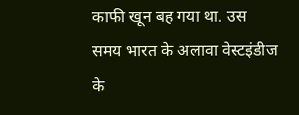काफी खून बह गया था. उस समय भारत के अलावा वेस्टइंडीज के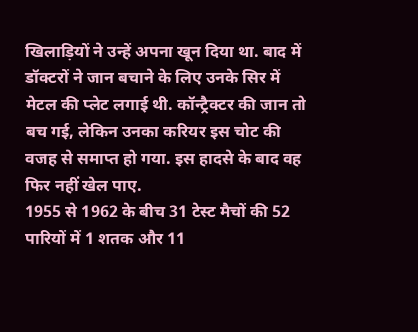खिलाड़ियों ने उन्हें अपना खून दिया था. बाद में डॉक्टरों ने जान बचाने के लिए उनके सिर में मेटल की प्लेट लगाई थी. कॉन्ट्रैक्टर की जान तो बच गई, लेकिन उनका करियर इस चोट की वजह से समाप्त हो गया. इस हादसे के बाद वह फिर नहीं खेल पाए.
1955 से 1962 के बीच 31 टेस्ट मैचों की 52 पारियों में 1 शतक और 11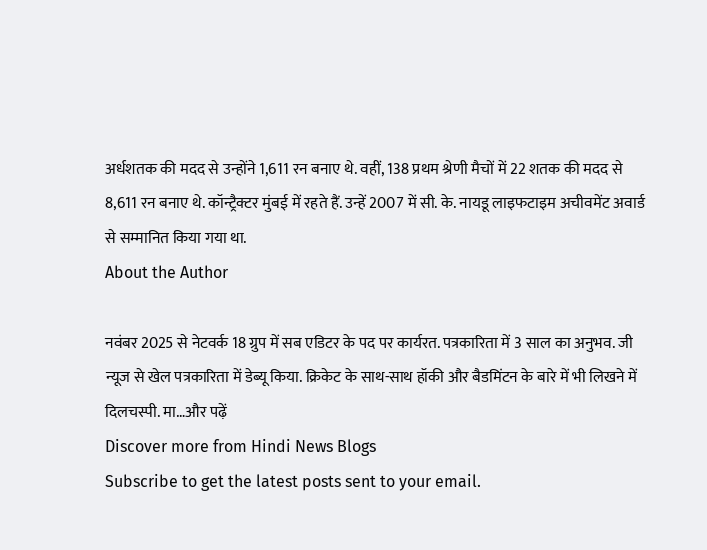अर्धशतक की मदद से उन्होंने 1,611 रन बनाए थे. वहीं, 138 प्रथम श्रेणी मैचों में 22 शतक की मदद से 8,611 रन बनाए थे. कॉन्ट्रैक्टर मुंबई में रहते हैं. उन्हें 2007 में सी. के. नायडू लाइफटाइम अचीवमेंट अवार्ड से सम्मानित किया गया था.
About the Author

नवंबर 2025 से नेटवर्क 18 ग्रुप में सब एडिटर के पद पर कार्यरत. पत्रकारिता में 3 साल का अनुभव. जी न्यूज से खेल पत्रकारिता में डेब्यू किया. क्रिकेट के साथ-साथ हॉकी और बैडमिंटन के बारे में भी लिखने में दिलचस्पी. मा…और पढ़ें
Discover more from Hindi News Blogs
Subscribe to get the latest posts sent to your email.